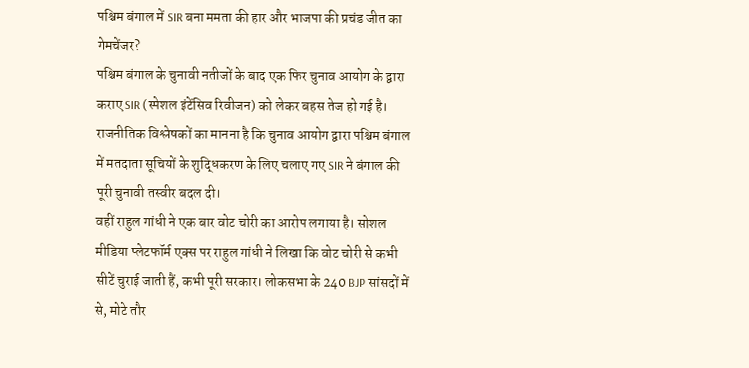पश्चिम बंगाल में SIR बना ममता की हार और भाजपा की प्रचंड जीत का गेमचेंजर?
पश्चिम बंगाल के चुनावी नतीजों के बाद एक फिर चुनाव आयोग के द्वारा कराए SIR (स्पेशल इंटेंसिव रिवीजन) को लेकर बहस तेज हो गई है। राजनीतिक विश्लेषकों का मानना है कि चुनाव आयोग द्वारा पश्चिम बंगाल में मतदाता सूचियों के शुद्धिकरण के लिए चलाए गए SIR ने बंगाल की पूरी चुनावी तस्वीर बदल दी।
वहीं राहुल गांधी ने एक बार वोट चोरी का आरोप लगाया है। सोशल मीडिया प्लेटफॉर्म एक्स पर राहुल गांधी ने लिखा कि वोट चोरी से कभी सीटें चुराई जाती हैं, कभी पूरी सरकार। लोकसभा के 240 BJP सांसदों में से, मोटे तौर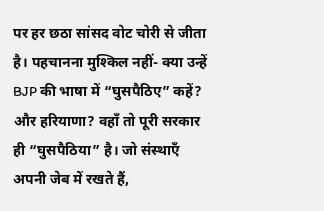पर हर छठा सांसद वोट चोरी से जीता है। पहचानना मुश्किल नहीं- क्या उन्हें BJP की भाषा में “घुसपैठिए” कहें? और हरियाणा? वहाँ तो पूरी सरकार ही “घुसपैठिया” है। जो संस्थाएँ अपनी जेब में रखते हैं,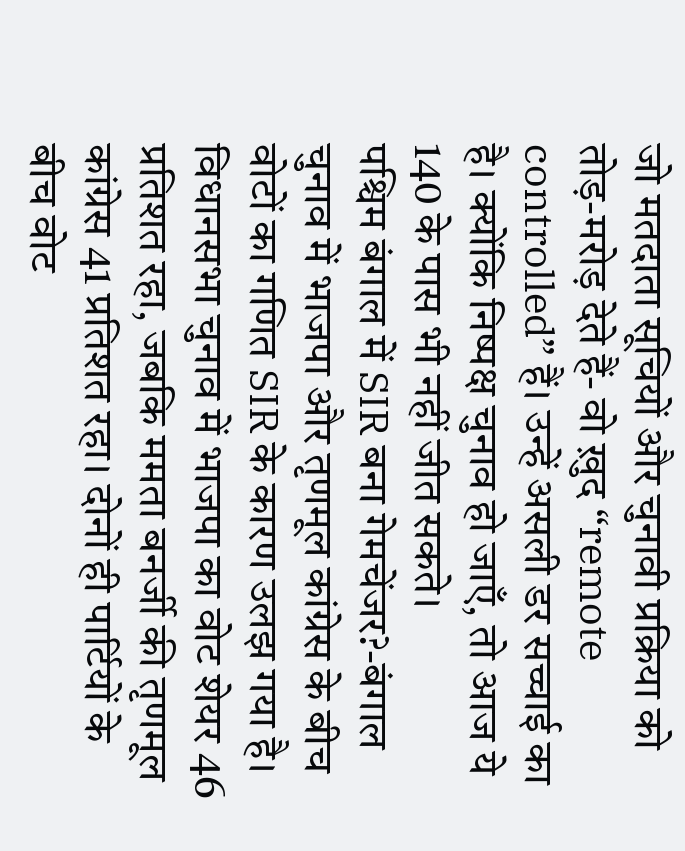जो मतदाता सूचियों और चुनावी प्रक्रिया को तोड़-मरोड़ देते हैं- वो ख़ुद “remote controlled” हैं। उन्हें असली डर सच्चाई का है। क्योंकि निष्पक्ष चुनाव हो जाएँ, तो आज ये 140 के पास भी नहीं जीत सकते।
पश्चिम बंगाल में SIR बना गेमचेंजर?-बंगाल चुनाव में भाजपा और तृणमूल कांग्रेस के बीच वोटों का गणित SIR के कारण उलझ गया है। विधानसभा चुनाव में भाजपा का वोट शेयर 46 प्रतिशत रहा, जबकि ममता बनर्जी की तृणमूल कांग्रेस 41 प्रतिशत रहा। दोनों ही पार्टियों के बीच वोट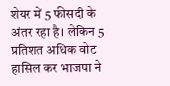शेयर में 5 फीसदी के अंतर रहा है। लेकिन 5 प्रतिशत अधिक वोट हासिल कर भाजपा ने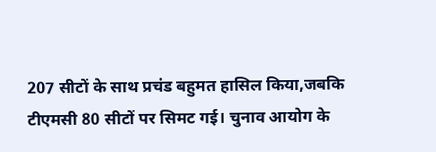207 सीटों के साथ प्रचंड बहुमत हासिल किया,जबकि टीएमसी 80 सीटों पर सिमट गई। चुनाव आयोग के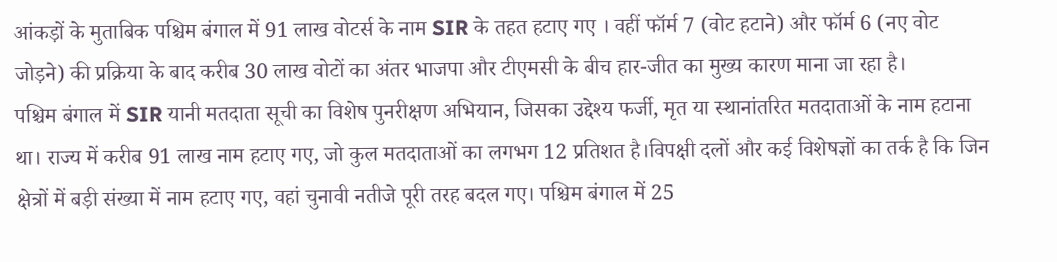आंकड़ों के मुताबिक पश्चिम बंगाल में 91 लाख वोटर्स के नाम SIR के तहत हटाए गए । वहीं फॉर्म 7 (वोट हटाने) और फॉर्म 6 (नए वोट जोड़ने) की प्रक्रिया के बाद करीब 30 लाख वोटों का अंतर भाजपा और टीएमसी के बीच हार-जीत का मुख्य कारण माना जा रहा है।
पश्चिम बंगाल में SIR यानी मतदाता सूची का विशेष पुनरीक्षण अभियान, जिसका उद्देश्य फर्जी, मृत या स्थानांतरित मतदाताओं के नाम हटाना था। राज्य में करीब 91 लाख नाम हटाए गए, जो कुल मतदाताओं का लगभग 12 प्रतिशत है।विपक्षी दलों और कई विशेषज्ञों का तर्क है कि जिन क्षेत्रों में बड़ी संख्या में नाम हटाए गए, वहां चुनावी नतीजे पूरी तरह बदल गए। पश्चिम बंगाल में 25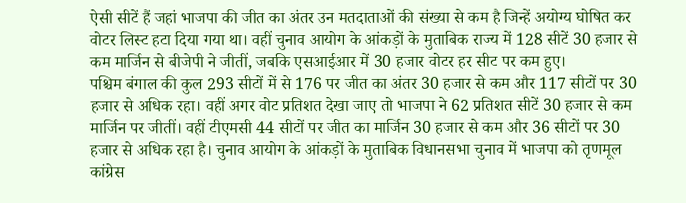ऐसी सीटें हैं जहां भाजपा की जीत का अंतर उन मतदाताओं की संख्या से कम है जिन्हें अयोग्य घोषित कर वोटर लिस्ट हटा दिया गया था। वहीं चुनाव आयोग के आंकड़ों के मुताबिक राज्य में 128 सीटें 30 हजार से कम मार्जिन से बीजेपी ने जीतीं, जबकि एसआईआर में 30 हजार वोटर हर सीट पर कम हुए।
पश्चिम बंगाल की कुल 293 सीटों में से 176 पर जीत का अंतर 30 हजार से कम और 117 सीटों पर 30 हजार से अधिक रहा। वहीं अगर वोट प्रतिशत देखा जाए तो भाजपा ने 62 प्रतिशत सीटें 30 हजार से कम मार्जिन पर जीतीं। वहीं टीएमसी 44 सीटों पर जीत का मार्जिन 30 हजार से कम और 36 सीटों पर 30 हजार से अधिक रहा है। चुनाव आयोग के आंकड़ों के मुताबिक विधानसभा चुनाव में भाजपा को तृणमूल कांग्रेस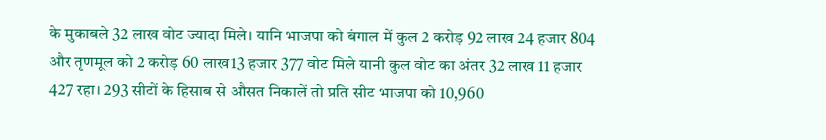के मुकाबले 32 लाख वोट ज्यादा मिले। यानि भाजपा को बंगाल में कुल 2 करोड़ 92 लाख 24 हजार 804 और तृणमूल को 2 करोड़ 60 लाख13 हजार 377 वोट मिले यानी कुल वोट का अंतर 32 लाख 11 हजार 427 रहा। 293 सीटों के हिसाब से औसत निकालें तो प्रति सीट भाजपा को 10,960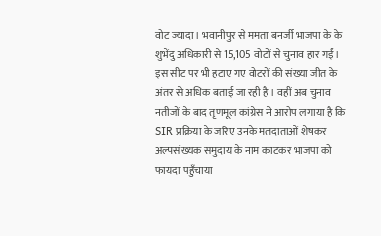वोट ज्यादा। भवानीपुर से ममता बनर्जी भाजपा के के शुभेंदु अधिकारी से 15,105 वोटों से चुनाव हार गईं। इस सीट पर भी हटाए गए वोटरों की संख्या जीत के अंतर से अधिक बताई जा रही है। वहीं अब चुनाव नतीजों के बाद तृणमूल कांग्रेस ने आरोप लगाया है कि SIR प्रक्रिया के जरिए उनके मतदाताओं शेषकर अल्पसंख्यक समुदाय के नाम काटकर भाजपा को फायदा पहुँचाया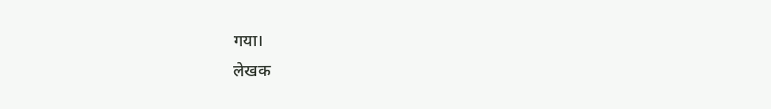गया।
लेखक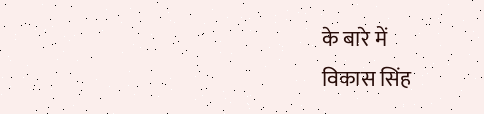के बारे में
विकास सिंह